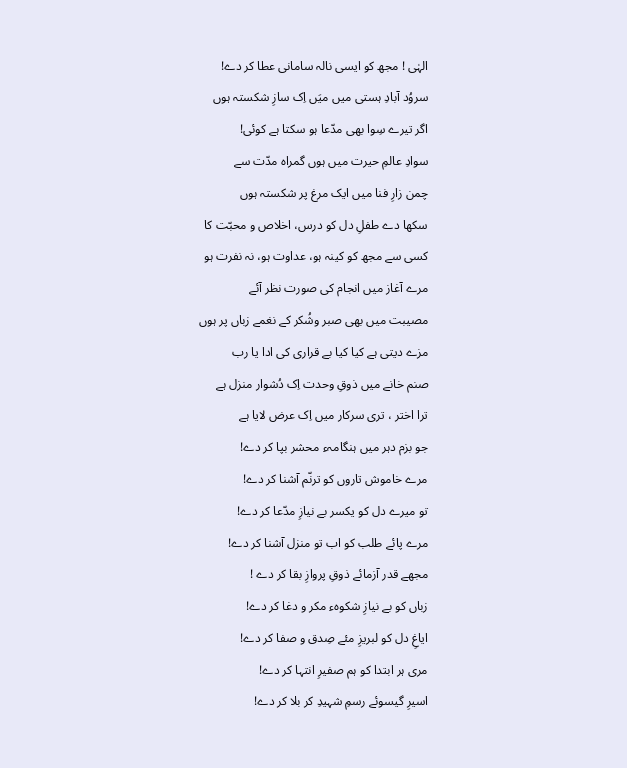الہٰی ! مجھ کو ایسی نالہ سامانی عطا کر دے!
سروُد آبادِ ہستی ميں ميَں اِک سازِ شکستہ ہوں
اگر تیرے سِوا بھی مدّعا ہو سکتا ہے کوئی!
سوادِ عالمِ حیرت میں ہوں گمراہ مدّت سے
چمن زارِ فنا میں ایک مرغ پر شکستہ ہوں
سکھا دے طفلِ دل کو درس، اخلاص و محبّت کا
کسی سے مجھ کو کینہ ہو، عداوت ہو، نہ نفرت ہو
مرے آغاز میں انجام کی صورت نظر آئے
مصیبت میں بھی صبر وشُکر کے نغمے زباں پر ہوں
مزے دیتی ہے کیا کیا بے قراری کی ادا یا رب
صنم خانے میں ذوقِ وحدت اِک دُشوار منزل ہے
ترا اختر ، تری سرکار میں اِک عرض لایا ہے
جو بزم دہر میں ہنگامہء محشر بپا کر دے!
مرے خاموش تاروں کو ترنّم آشنا کر دے!
تو میرے دل کو یکسر بے نیازِ مدّعا کر دے!
مرے پائے طلب کو اب تو منزل آشنا کر دے!
مجھے قدر آزمائے ذوقِ پروازِ بقا کر دے !
زباں کو بے نیازِ شکوہء مکر و دغا کر دے!
ایاغِ دل کو لبریزِ مئے صِدق و صفا کر دے!
مری ہر ابتدا کو ہم صفیرِ انتہا کر دے!
اسیرِ گیسوئے رسمِ شہیدِ کر بلا کر دے!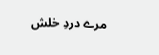مرے دردِ خلش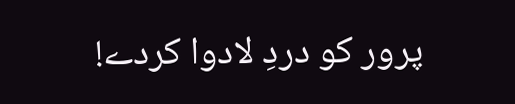پرور کو دردِ لادوا کردے!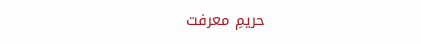حریمِ معرفت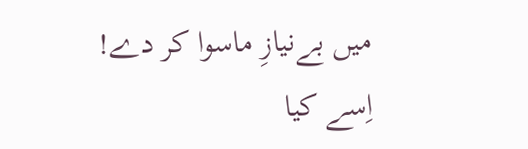میں بےنیازِ ماسوا کر دے!
اِسے کیا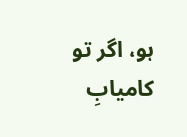ہو، اگر تو کامیابِ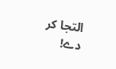التجا کر دے!